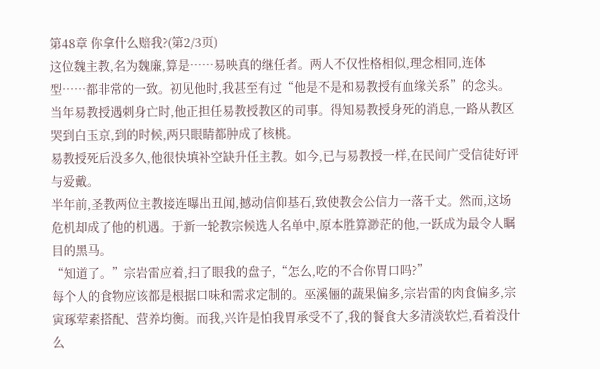第48章 你拿什么赔我?(第2/3页)
这位魏主教,名为魏廉,算是……易映真的继任者。两人不仅性格相似,理念相同,连体型……都非常的一致。初见他时,我甚至有过“他是不是和易教授有血缘关系”的念头。
当年易教授遇刺身亡时,他正担任易教授教区的司事。得知易教授身死的消息,一路从教区哭到白玉京,到的时候,两只眼睛都肿成了核桃。
易教授死后没多久,他很快填补空缺升任主教。如今,已与易教授一样,在民间广受信徒好评与爱戴。
半年前,圣教两位主教接连曝出丑闻,撼动信仰基石,致使教会公信力一落千丈。然而,这场危机却成了他的机遇。于新一轮教宗候选人名单中,原本胜算渺茫的他,一跃成为最令人瞩目的黑马。
“知道了。”宗岩雷应着,扫了眼我的盘子,“怎么,吃的不合你胃口吗?”
每个人的食物应该都是根据口味和需求定制的。巫溪俪的蔬果偏多,宗岩雷的肉食偏多,宗寅琢荤素搭配、营养均衡。而我,兴许是怕我胃承受不了,我的餐食大多清淡软烂,看着没什么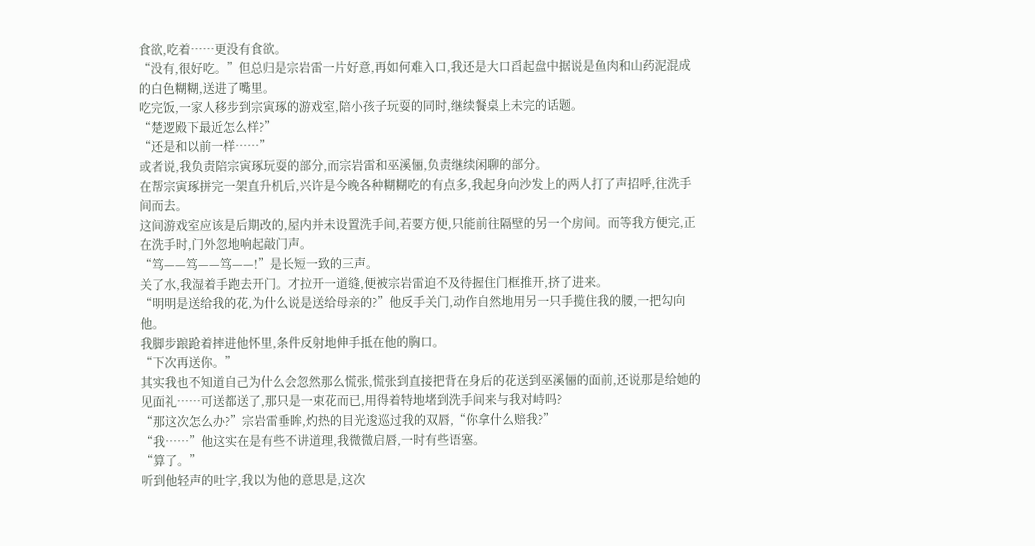食欲,吃着……更没有食欲。
“没有,很好吃。”但总归是宗岩雷一片好意,再如何难入口,我还是大口舀起盘中据说是鱼肉和山药泥混成的白色糊糊,送进了嘴里。
吃完饭,一家人移步到宗寅琢的游戏室,陪小孩子玩耍的同时,继续餐桌上未完的话题。
“楚逻殿下最近怎么样?”
“还是和以前一样……”
或者说,我负责陪宗寅琢玩耍的部分,而宗岩雷和巫溪俪,负责继续闲聊的部分。
在帮宗寅琢拼完一架直升机后,兴许是今晚各种糊糊吃的有点多,我起身向沙发上的两人打了声招呼,往洗手间而去。
这间游戏室应该是后期改的,屋内并未设置洗手间,若要方便,只能前往隔壁的另一个房间。而等我方便完,正在洗手时,门外忽地响起敲门声。
“笃——笃——笃——!”是长短一致的三声。
关了水,我湿着手跑去开门。才拉开一道缝,便被宗岩雷迫不及待握住门框推开,挤了进来。
“明明是送给我的花,为什么说是送给母亲的?”他反手关门,动作自然地用另一只手揽住我的腰,一把勾向他。
我脚步踉跄着摔进他怀里,条件反射地伸手抵在他的胸口。
“下次再送你。”
其实我也不知道自己为什么会忽然那么慌张,慌张到直接把背在身后的花送到巫溪俪的面前,还说那是给她的见面礼……可送都送了,那只是一束花而已,用得着特地堵到洗手间来与我对峙吗?
“那这次怎么办?”宗岩雷垂眸,灼热的目光逡巡过我的双唇,“你拿什么赔我?”
“我……”他这实在是有些不讲道理,我微微启唇,一时有些语塞。
“算了。”
听到他轻声的吐字,我以为他的意思是,这次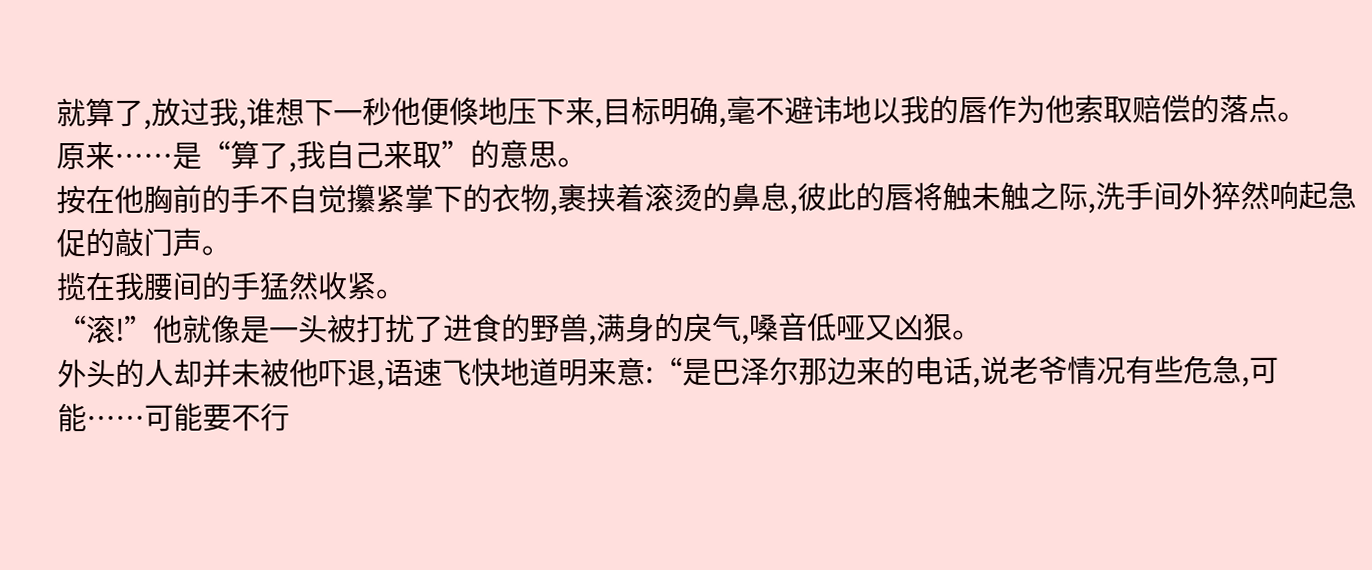就算了,放过我,谁想下一秒他便倏地压下来,目标明确,毫不避讳地以我的唇作为他索取赔偿的落点。
原来……是“算了,我自己来取”的意思。
按在他胸前的手不自觉攥紧掌下的衣物,裹挟着滚烫的鼻息,彼此的唇将触未触之际,洗手间外猝然响起急促的敲门声。
揽在我腰间的手猛然收紧。
“滚!”他就像是一头被打扰了进食的野兽,满身的戾气,嗓音低哑又凶狠。
外头的人却并未被他吓退,语速飞快地道明来意:“是巴泽尔那边来的电话,说老爷情况有些危急,可能……可能要不行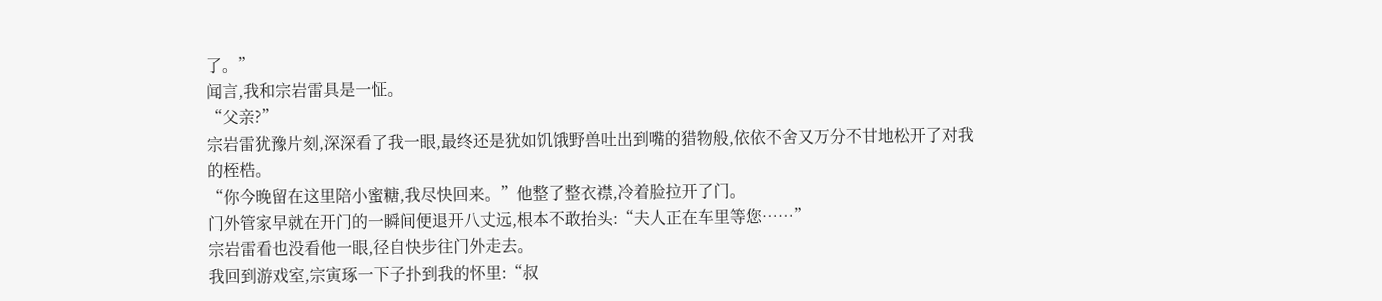了。”
闻言,我和宗岩雷具是一怔。
“父亲?”
宗岩雷犹豫片刻,深深看了我一眼,最终还是犹如饥饿野兽吐出到嘴的猎物般,依依不舍又万分不甘地松开了对我的桎梏。
“你今晚留在这里陪小蜜糖,我尽快回来。”他整了整衣襟,冷着脸拉开了门。
门外管家早就在开门的一瞬间便退开八丈远,根本不敢抬头:“夫人正在车里等您……”
宗岩雷看也没看他一眼,径自快步往门外走去。
我回到游戏室,宗寅琢一下子扑到我的怀里:“叔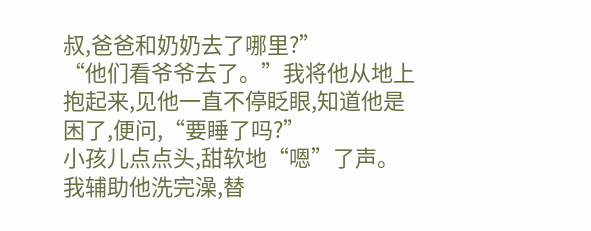叔,爸爸和奶奶去了哪里?”
“他们看爷爷去了。”我将他从地上抱起来,见他一直不停眨眼,知道他是困了,便问,“要睡了吗?”
小孩儿点点头,甜软地“嗯”了声。
我辅助他洗完澡,替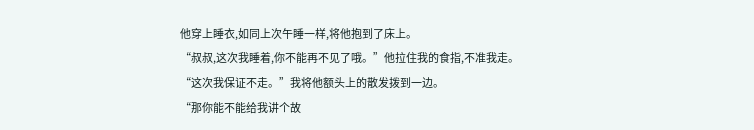他穿上睡衣,如同上次午睡一样,将他抱到了床上。
“叔叔,这次我睡着,你不能再不见了哦。”他拉住我的食指,不准我走。
“这次我保证不走。”我将他额头上的散发拨到一边。
“那你能不能给我讲个故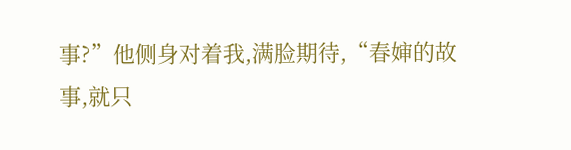事?”他侧身对着我,满脸期待,“春婶的故事,就只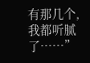有那几个,我都听腻了……”